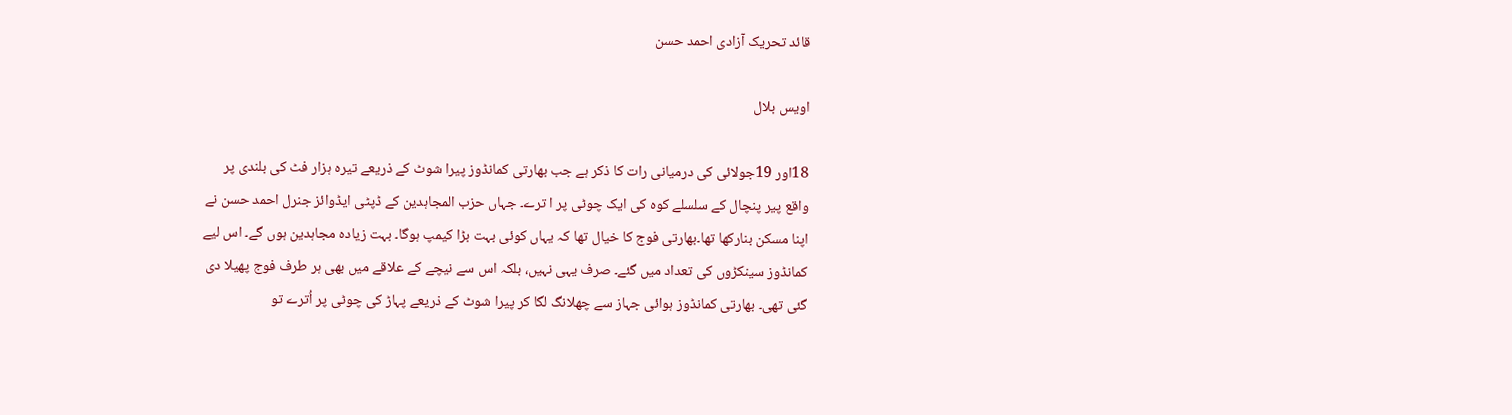قائد تحریک آزادی احمد حسن

اویس بلال

18اور 19جولائی کی درمیانی رات کا ذکر ہے جب بھارتی کمانڈوز پیرا شوٹ کے ذریعے تیرہ ہزار فٹ کی بلندی پر واقع پیر پنچال کے سلسلے کوہ کی ایک چوٹی پر ا ترے۔ جہاں حزب المجاہدین کے ڈپٹی ایڈوائز جنرل احمد حسن نے اپنا مسکن بنارکھا تھا۔بھارتی فوج کا خیال تھا کہ یہاں کوئی بہت بڑا کیمپ ہوگا۔ بہت زیادہ مجاہدین ہوں گے۔ اس لیے کمانڈوز سینکڑوں کی تعداد میں گئے۔ صرف یہی نہیں، بلکہ اس سے نیچے کے علاقے میں بھی ہر طرف فوج پھیلا دی گئی تھی۔ بھارتی کمانڈوز ہوائی جہاز سے چھلانگ لگا کر پیرا شوٹ کے ذریعے پہاڑ کی چوٹی پر اُترے تو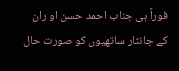فوراً ہی جناب احمد حسن او ران کے جانثار ساتھیوں کو صورت حال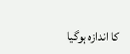کا اندازہ ہوگیا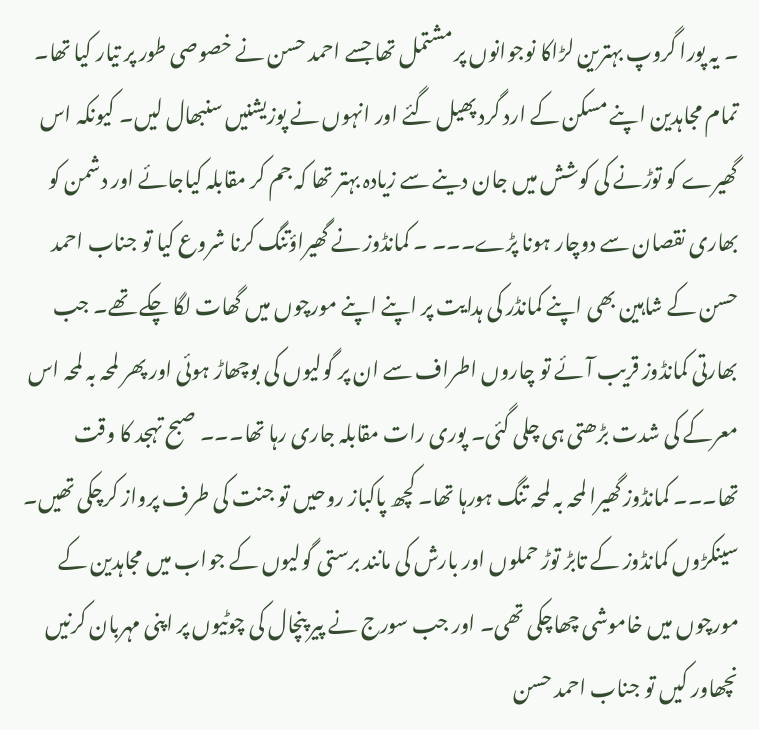۔ یہ پورا گروپ بہترین لڑاکا نوجوانوں پر مشتمل تھا جسے احمد حسن نے خصوصی طور پر تیار کیا تھا۔ تمام مجاہدین اپنے مسکن کے ارد گرد پھیل گئے اور انہوں نے پوزیشنیں سنبھال لیں۔ کیونکہ اس گھیرے کو توڑنے کی کوشش میں جان دینے سے زیادہ بہتر تھا کہ جم کر مقابلہ کیاجائے اور دشمن کو بھاری نقصان سے دوچار ہونا پڑے۔۔۔ ۔ کمانڈوز نے گھیراؤتنگ کرنا شروع کیا تو جناب احمد حسن کے شاہین بھی اپنے کمانڈر کی ہدایت پر اپنے اپنے مورچوں میں گھات لگا چکے تھے۔ جب بھارتی کمانڈوز قریب آئے تو چاروں اطراف سے ان پر گولیوں کی بوچھاڑ ہوئی اور پھر لمحہ بہ لمحہ اس معرکے کی شدت بڑھتی ہی چلی گئی۔ پوری رات مقابلہ جاری رہا تھا۔۔۔ صبح تہجد کا وقت تھا۔۔۔ کمانڈوز گھیرا لمحہ بہ لمحہ تنگ ہورہا تھا۔ کچھ پاکباز روحیں تو جنت کی طرف پرواز کرچکی تھیں۔ سینکڑوں کمانڈوز کے تابڑ توڑ حملوں اور بارش کی مانند برستی گولیوں کے جواب میں مجاہدین کے مورچوں میں خاموشی چھاچکی تھی۔ اور جب سورج نے پیر پنچال کی چوٹیوں پر اپنی مہربان کرنیں نچھاور کیں تو جناب احمد حسن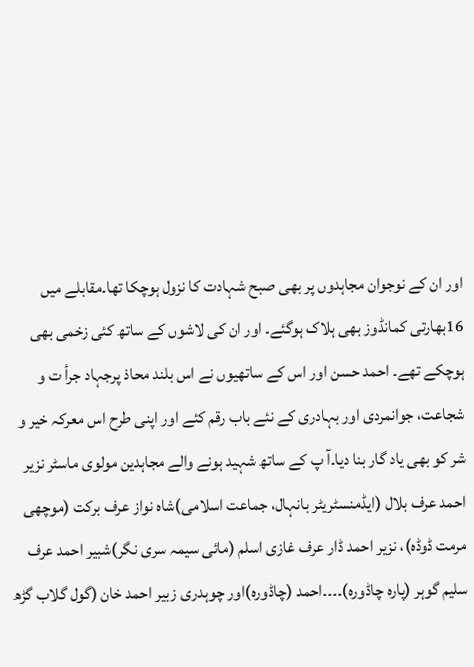اور ان کے نوجوان مجاہدوں پر بھی صبح شہادت کا نزول ہوچکا تھا۔مقابلے میں 16بھارتی کمانڈوز بھی ہلاک ہوگئے۔ اور ان کی لاشوں کے ساتھ کئی زخمی بھی ہوچکے تھے۔ احمد حسن اور اس کے ساتھیوں نے اس بلند محاذ پرجہاد جرأ ت و شجاعت، جوانمردی اور بہادری کے نئے باب رقم کئے اور اپنی طرح اس معرکہ خیر و شر کو بھی یاد گار بنا دیا۔آ پ کے ساتھ شہید ہونے والے مجاہدین مولوی ماسٹر نزیر احمد عرف بلال (ایڈمنسٹریٹر بانہال، جماعت اسلامی)شاہ نواز عرف برکت (موچھی مرمت ڈوڈہ)، نزیر احمد ڈار عرف غازی اسلم (مائی سیمہ سری نگر)شبیر احمد عرف سلیم گوہر (پارہ چاڈورہ)۔۔۔۔احمد (چاڈورہ)اور چوہدری زبیر احمد خان (گول گلاب گڑھ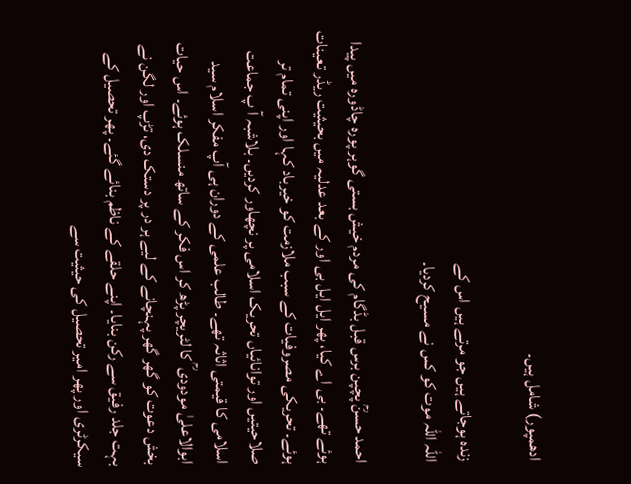ادھمپور) شامل ہیں۔

زندہ ہوجاتے ہیں جو مرتے ہیں اس کے
اللہ اللہ موت کو کس نے مسیح کردیا۔

احمد حسنؒ پچپن برس قبل بڈگام کی مردم خیش بستی گوہر پورہ چاڈورہ میں پیدا ہوئے تھے۔ بی اے کیا، پھر ایل ایل بی اور کے بعد عدلیہ میں بحیثیت ریڈر تعینات ہوئے۔ تحریکی مصروفیات کے سبب ملازمت کو خیرباد کہا اور اپنی تمام تر صلاحیتیں اور توانائیاں تحریک اسلامی پر نچھاور کردیں۔ بلاشبہ آ پ جماعت اسلامی کا قیمتی اثاثہ تھے۔ طالب علمی کے دوران ہی آپ مفکر اسلام سید ابوالاعلیٰ مودودی ؒ کا لٹریچر پڑھ کر اس فکر کے ساتھ منسلک ہوئے۔ اس حیات بخش دعوت کو گھر گھر پہنچانے کے لیے ہر در پر دستک دی، تڑپ اور لگن نے بہت جلد رفیق سے رکن بنایا۔ اپنے حلقے کے ناظم بنائے گئے۔ پھر تحصیل کے سیکرٹری اور پھر امیر تحصیل کی حیثیت سے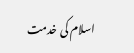اسلام کی خدمت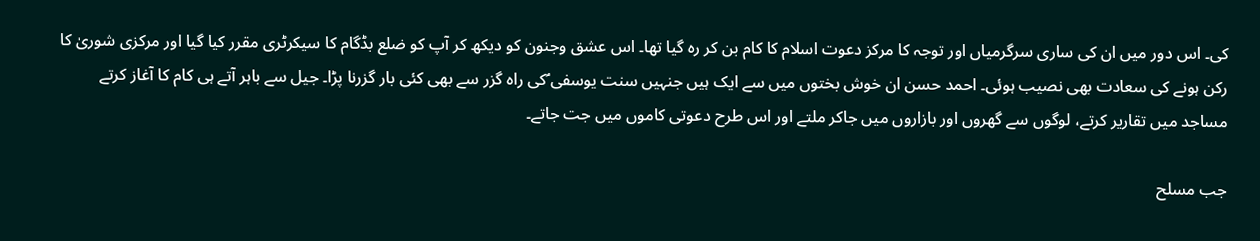کی۔ اس دور میں ان کی ساری سرگرمیاں اور توجہ کا مرکز دعوت اسلام کا کام بن کر رہ گیا تھا۔ اس عشق وجنون کو دیکھ کر آپ کو ضلع بڈگام کا سیکرٹری مقرر کیا گیا اور مرکزی شوریٰ کا رکن ہونے کی سعادت بھی نصیب ہوئی۔ احمد حسن ان خوش بختوں میں سے ایک ہیں جنہیں سنت یوسفی ؑکی راہ گزر سے بھی کئی بار گزرنا پڑا۔ جیل سے باہر آتے ہی کام کا آغاز کرتے مساجد میں تقاریر کرتے، لوگوں سے گھروں اور بازاروں میں جاکر ملتے اور اس طرح دعوتی کاموں میں جت جاتے۔

جب مسلح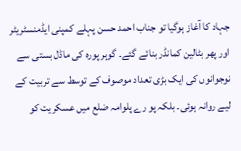جہاد کا آغاز ہوگیا تو جناب احمد حسن پہلے کمپنی ایڈمنسٹریٹر اور پھر بٹالین کمانڈر بنائے گئے۔ گوہر پورہ کی ماڈل بستی سے نوجوانوں کی ایک بڑی تعداد موصوف کے توسط سے تربیت کے لیے روانہ ہوئی۔ بلکہ پو رے پلوامہ ضلع میں عسکریت کو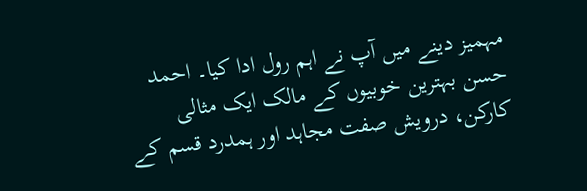مہمیز دینے میں آپ نے اہم رول ادا کیا۔ احمد حسن بہترین خوبیوں کے مالک ایک مثالی کارکن، درویش صفت مجاہد اور ہمدرد قسم کے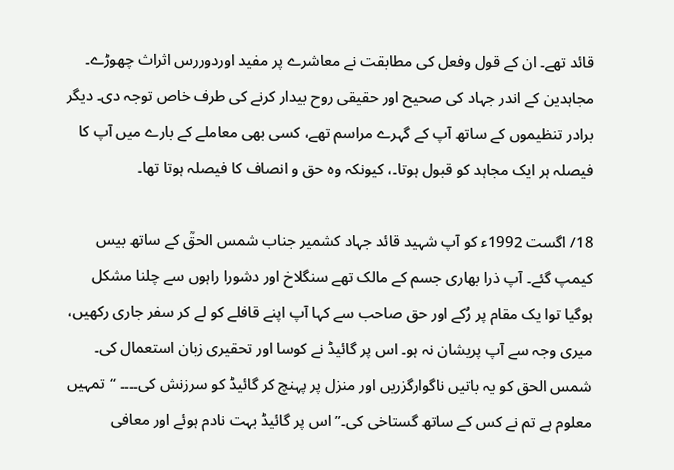قائد تھے۔ ان کے قول وفعل کی مطابقت نے معاشرے پر مفید اوردوررس اثراث چھوڑے۔ مجاہدین کے اندر جہاد کی صحیح اور حقیقی روح بیدار کرنے کی طرف خاص توجہ دی۔ دیگر برادر تنظیموں کے ساتھ آپ کے گہرے مراسم تھے، کسی بھی معاملے کے بارے میں آپ کا فیصلہ ہر ایک مجاہد کو قبول ہوتا۔، کیونکہ وہ حق و انصاف کا فیصلہ ہوتا تھا۔

18/ اگست 1992ء کو آپ شہید قائد جہاد کشمیر جناب شمس الحقؒ کے ساتھ بیس کیمپ گئے۔ آپ ذرا بھاری جسم کے مالک تھے سنگلاخ اور دشورا راہوں سے چلنا مشکل ہوگیا توا یک مقام پر رُکے اور حق صاحب سے کہا آپ اپنے قافلے کو لے کر سفر جاری رکھیں، میری وجہ سے آپ پریشان نہ ہو۔ اس پر گائیڈ نے کوسا اور تحقیری زبان استعمال کی۔ شمس الحق کو یہ باتیں ناگوارگزریں اور منزل پر پہنچ کر گائیڈ کو سرزنش کی۔۔۔۔ “تمہیں معلوم ہے تم نے کس کے ساتھ گستاخی کی۔” اس پر گائیڈ بہت نادم ہوئے اور معافی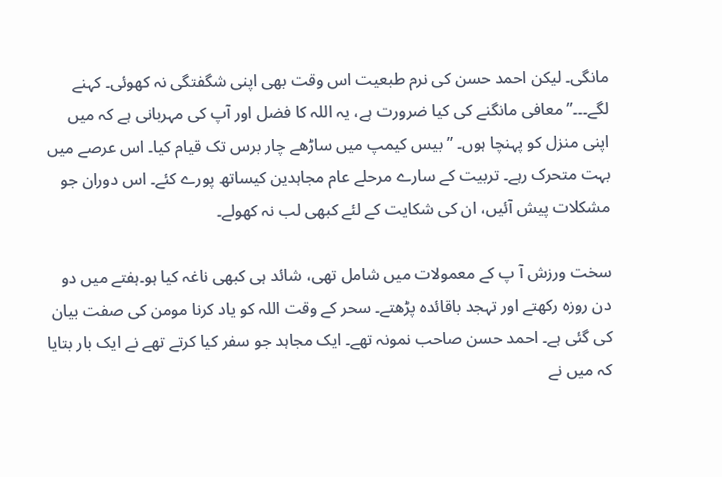مانگی۔ لیکن احمد حسن کی نرم طبعیت اس وقت بھی اپنی شگفتگی نہ کھوئی۔ کہنے لگے۔۔۔” معافی مانگنے کی کیا ضرورت ہے، یہ اللہ کا فضل اور آپ کی مہربانی ہے کہ میں اپنی منزل کو پہنچا ہوں۔ ” بیس کیمپ میں ساڑھے چار برس تک قیام کیا۔ اس عرصے میں بہت متحرک رہے۔ تربیت کے سارے مرحلے عام مجاہدین کیساتھ پورے کئے۔ اس دوران جو مشکلات پیش آئیں، ان کی شکایت کے لئے کبھی لب نہ کھولے۔

سخت ورزش آ پ کے معمولات میں شامل تھی، شائد ہی کبھی ناغہ کیا ہو۔ہفتے میں دو دن روزہ رکھتے اور تہجد باقائدہ پڑھتے۔ سحر کے وقت اللہ کو یاد کرنا مومن کی صفت بیان کی گئی ہے۔ احمد حسن صاحب نمونہ تھے۔ ایک مجاہد جو سفر کیا کرتے تھے نے ایک بار بتایا کہ میں نے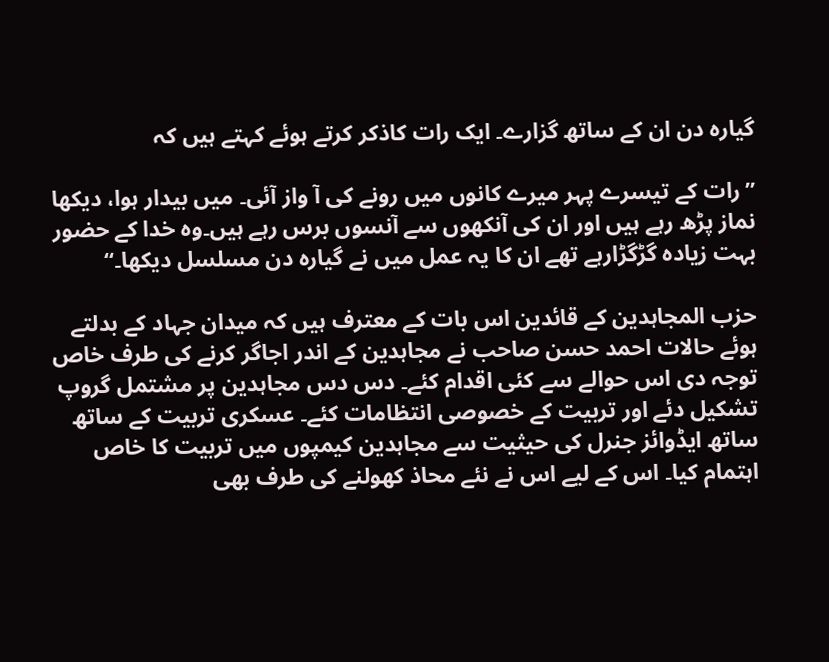گیارہ دن ان کے ساتھ گزارے۔ ایک رات کاذکر کرتے ہوئے کہتے ہیں کہ

”رات کے تیسرے پہر میرے کانوں میں رونے کی آ واز آئی۔ میں بیدار ہوا، دیکھا نماز پڑھ رہے ہیں اور ان کی آنکھوں سے آنسوں برس رہے ہیں۔وہ خدا کے حضور بہت زیادہ گڑگڑارہے تھے ان کا یہ عمل میں نے گیارہ دن مسلسل دیکھا۔“

حزب المجاہدین کے قائدین اس بات کے معترف ہیں کہ میدان جہاد کے بدلتے ہوئے حالات احمد حسن صاحب نے مجاہدین کے اندر اجاگر کرنے کی طرف خاص توجہ دی اس حوالے سے کئی اقدام کئے۔ دس دس مجاہدین پر مشتمل گروپ تشکیل دئے اور تربیت کے خصوصی انتظامات کئے۔ عسکری تربیت کے ساتھ ساتھ ایڈوائز جنرل کی حیثیت سے مجاہدین کیمپوں میں تربیت کا خاص اہتمام کیا۔ اس کے لیے اس نے نئے محاذ کھولنے کی طرف بھی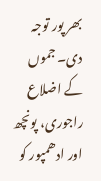بھر پور توجہ دی۔ جموں کے اضلاع راجوری، پونچھ اور ادھمپور کو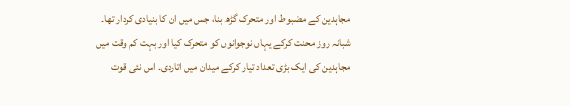مجاہدین کے مضبوط اور متحرک گڑھ بنا، جس میں ان کا بنیادی کردار تھا۔ شبانہ روز محنت کرکے یہاں نوجوانوں کو متحرک کیا اور بہت کم وقت میں مجاہدین کی ایک بڑی تعداد تیار کرکے میدان میں اتاردی۔ اس نئی قوت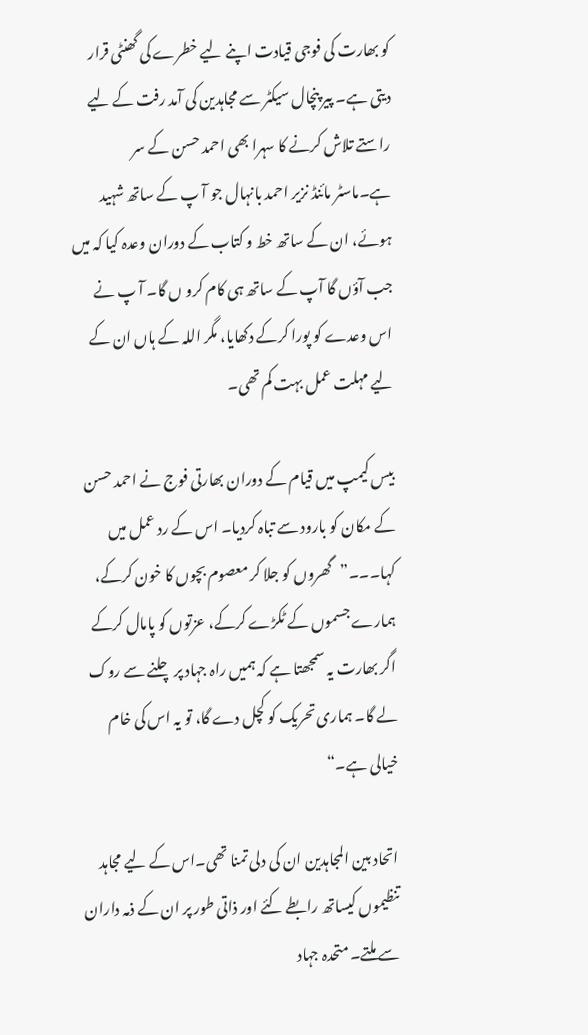کو بھارت کی فوجی قیادت اپنے لیے خطرے کی گھنٹی قرار دیتی ہے۔ پیر پنچال سیکٹر سے مجاہدین کی آمد رفت کے لیے راستے تلاش کرنے کا سہرا بھی احمد حسن کے سر ہے۔ماسٹر مائنڈ نزیر احمد بانہال جو آ پ کے ساتھ شہید ہوئے، ان کے ساتھ خط و کتاب کے دوران وعدہ کیا کہ میں جب آؤں گا آپ کے ساتھ ہی کام کرو ں گا۔ آ پ نے اس وعدے کو پورا کرکے دکھایا، مگر اللہ کے ہاں ان کے لیے مہلت عمل بہت کم تھی۔

بیس کیمپ میں قیام کے دوران بھارتی فوج نے احمد حسن کے مکان کو بارود سے تباہ کردیا۔ اس کے رد عمل میں کہا۔۔۔”گھروں کو جلا کر معصوم بچوں کا خون کرکے، ہمارے جسموں کے ٹکڑے کرکے، عزتوں کو پامال کرکے اگر بھارت یہ سمجھتا ہے کہ ہمیں راہ جہاد پر چلنے سے روک لے گا۔ ہماری تحریک کو کچل دے گا، تو یہ اس کی خام خیالی ہے۔“

اتحاد بین المجاہدین ان کی دلی تمنا تھی۔اس کے لیے مجاہد تنظیموں کیساتھ رابطے کئے اور ذاتی طور پر ان کے ذمہ داران سے ملتے۔ متحدہ جہاد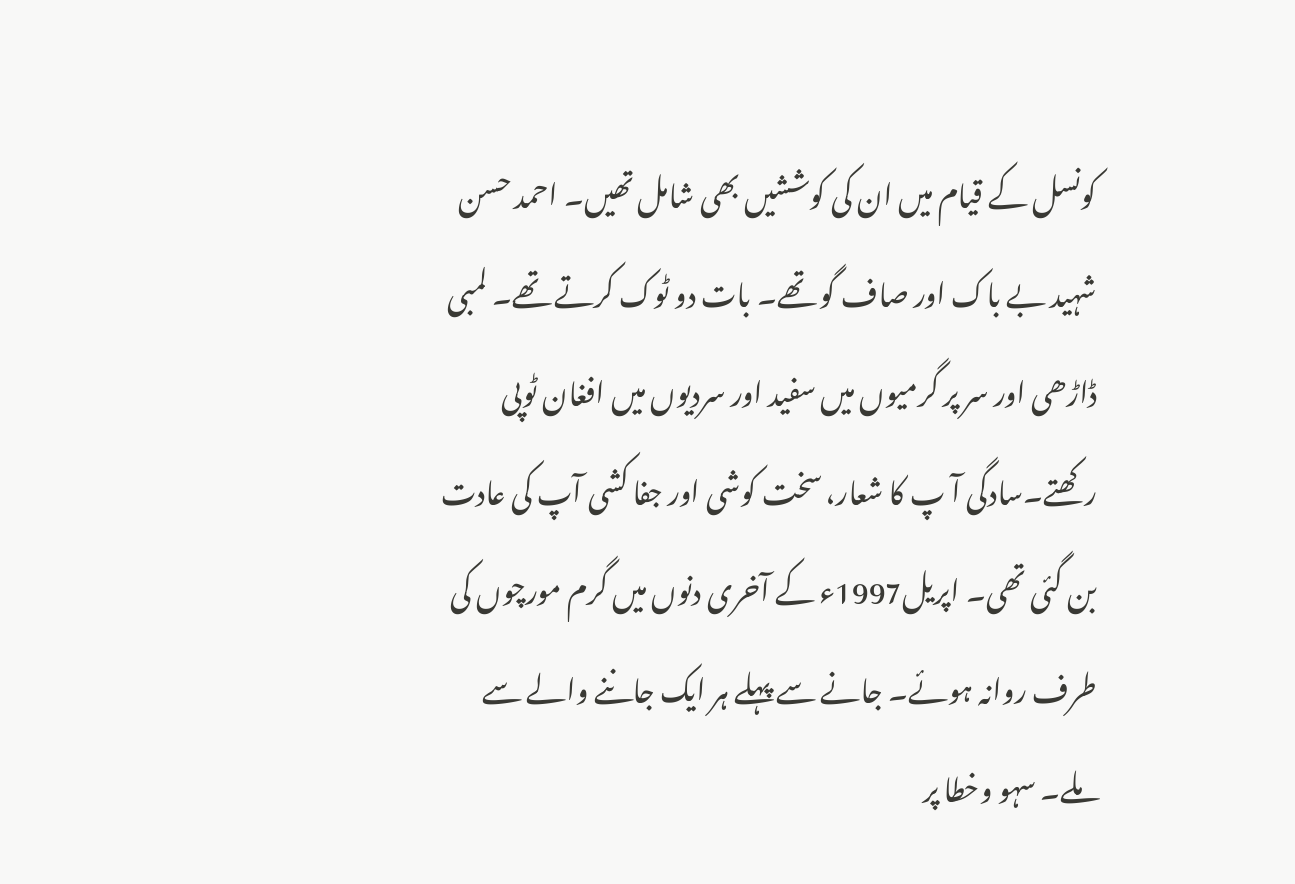کونسل کے قیام میں ان کی کوششیں بھی شامل تھیں۔ احمد حسن شہید بے باک اور صاف گو تھے۔ بات دو ٹوک کرتے تھے۔ لمبی ڈاڑھی اور سر پر گرمیوں میں سفید اور سردیوں میں افغان ٹوپی رکھتے۔سادگی آ پ کا شعار، سخت کوشی اور جفا کشی آپ کی عادت بن گئی تھی۔ اپریل1997ء کے آخری دنوں میں گرم مورچوں کی طرف روانہ ہوئے۔ جانے سے پہلے ہر ایک جاننے والے سے ملے۔ سہو وخطا پر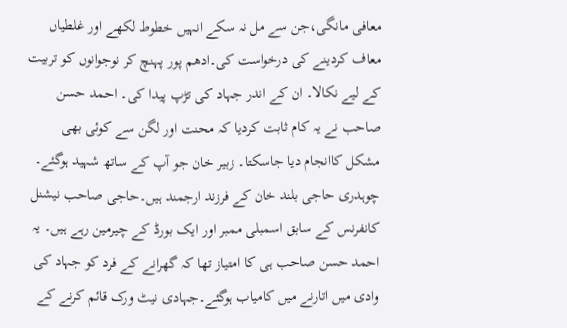معافی مانگی،جن سے مل نہ سکے انہیں خطوط لکھے اور غلطیاں معاف کردینے کی درخواست کی۔ادھم پور پہنچ کر نوجوانوں کو تربیت کے لیے نکالا۔ ان کے اندر جہاد کی تڑپ پیدا کی۔ احمد حسن صاحب نے یہ کام ثابت کردیا کہ محنت اور لگن سے کوئی بھی مشکل کاانجام دیا جاسکتا۔ زبیر خان جو آپ کے ساتھ شہید ہوگئے۔ چوہدری حاجی بلند خان کے فرزند ارجمند ہیں۔حاجی صاحب نیشنل کانفرنس کے سابق اسمبلی ممبر اور ایک بورڈ کے چیرمین رہے ہیں۔ یہ احمد حسن صاحب ہی کا امتیاز تھا کہ گھرانے کے فرد کو جہاد کی وادی میں اتارنے میں کامیاب ہوگئے۔جہادی نیٹ ورک قائم کرنے کے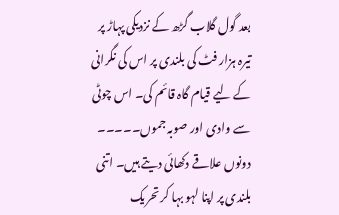بعد گول گلاب گڑھ کے نزدیکی پہاڑ پر تیرہ ہزار فٹ کی بلندی پر اس کی نگرانی کے لیے قیام گاہ قائم کی۔ اس چوٹی سے وادی اور صوبہ جموں۔۔۔۔۔ دونوں علاقے دکھائی دیتے ہیں۔ اتنی بلندی پر اپنا لہو بہا کر تحریک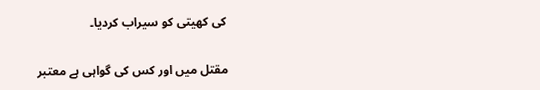کی کھیتی کو سیراب کردیا۔

مقتل میں اور کس کی گواہی ہے معتبر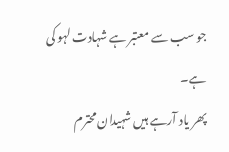جو سب سے معتبر ہے شہادت لہو کی ہے۔
پھر یاد آرہے ہیں شہیدان محترم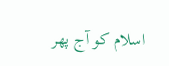اسلام کو آج پھر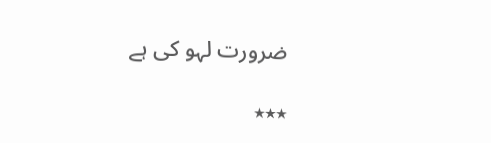ضرورت لہو کی ہے

٭٭٭